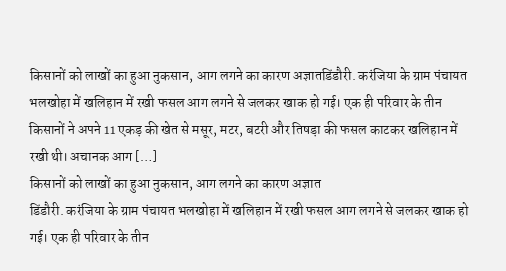किसानों को लाखों का हुआ नुकसान, आग लगने का कारण अज्ञातडिंडौरी. करंजिया के ग्राम पंचायत भलखोहा में खलिहान में रखी फसल आग लगने से जलकर खाक हो गई। एक ही परिवार के तीन किसानों ने अपने 11 एकड़ की खेत से मसूर, मटर, बटरी और तिषड़ा की फसल काटकर खलिहान में रखी थी। अचानक आग […]
किसानों को लाखों का हुआ नुकसान, आग लगने का कारण अज्ञात
डिंडौरी. करंजिया के ग्राम पंचायत भलखोहा में खलिहान में रखी फसल आग लगने से जलकर खाक हो गई। एक ही परिवार के तीन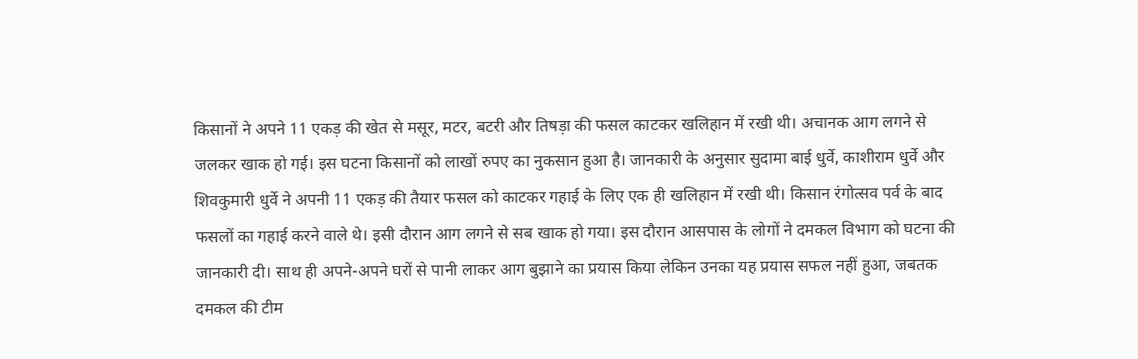किसानों ने अपने 11 एकड़ की खेत से मसूर, मटर, बटरी और तिषड़ा की फसल काटकर खलिहान में रखी थी। अचानक आग लगने से जलकर खाक हो गई। इस घटना किसानों को लाखों रुपए का नुकसान हुआ है। जानकारी के अनुसार सुदामा बाई धुर्वे, काशीराम धुर्वे और शिवकुमारी धुर्वे ने अपनी 11 एकड़ की तैयार फसल को काटकर गहाई के लिए एक ही खलिहान में रखी थी। किसान रंगोत्सव पर्व के बाद फसलों का गहाई करने वाले थे। इसी दौरान आग लगने से सब खाक हो गया। इस दौरान आसपास के लोगों ने दमकल विभाग को घटना की जानकारी दी। साथ ही अपने-अपने घरों से पानी लाकर आग बुझाने का प्रयास किया लेकिन उनका यह प्रयास सफल नहीं हुआ, जबतक दमकल की टीम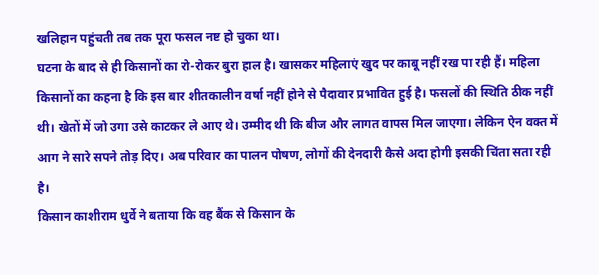खलिहान पहुंचती तब तक पूरा फसल नष्ट हो चुका था।
घटना के बाद से ही किसानों का रो-रोकर बुरा हाल है। खासकर महिलाएं खुद पर काबू नहीं रख पा रही हैं। महिला किसानों का कहना है कि इस बार शीतकालीन वर्षा नहीं होने से पैदावार प्रभावित हुई है। फसलों की स्थिति ठीक नहीं थी। खेतों में जो उगा उसे काटकर ले आए थे। उम्मीद थी कि बीज और लागत वापस मिल जाएगा। लेकिन ऐन वक्त में आग ने सारे सपने तोड़ दिए। अब परिवार का पालन पोषण, लोगों की देनदारी कैसे अदा होगी इसकी चिंता सता रही है।
किसान काशीराम धुर्वे ने बताया कि वह बैंक से किसान के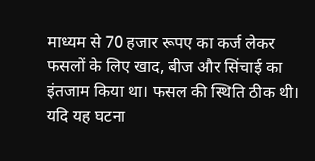माध्यम से 70 हजार रूपए का कर्ज लेकर फसलों के लिए खाद, बीज और सिंचाई का इंतजाम किया था। फसल की स्थिति ठीक थी। यदि यह घटना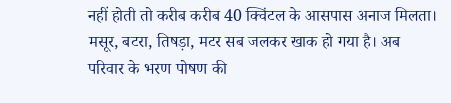नहीं होती तो करीब करीब 40 क्विंटल के आसपास अनाज मिलता। मसूर, बटरा, तिषड़ा, मटर सब जलकर खाक हो गया है। अब परिवार के भरण पोषण की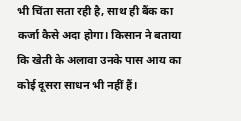भी चिंता सता रही है, साथ ही बैंक का कर्जा कैसे अदा होगा। किसान ने बताया कि खेती के अलावा उनके पास आय का कोई दूसरा साधन भी नहीं हैं।